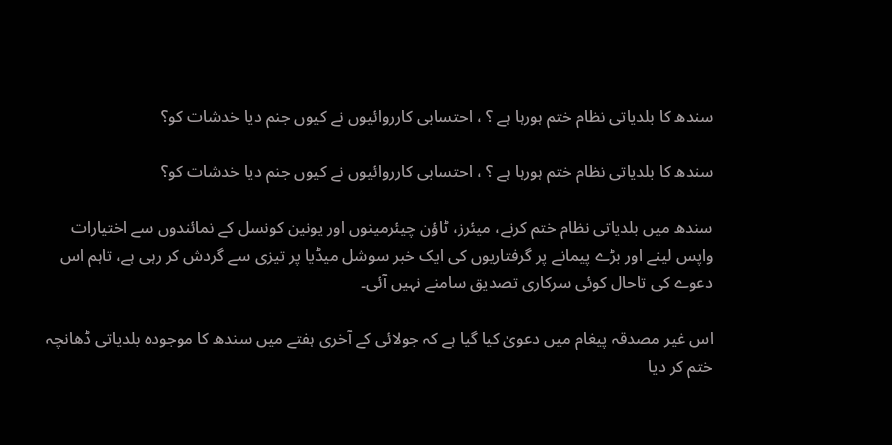سندھ کا بلدیاتی نظام ختم ہورہا ہے ؟ ، احتسابی کارروائیوں نے کیوں جنم دیا خدشات کو؟

سندھ کا بلدیاتی نظام ختم ہورہا ہے ؟ ، احتسابی کارروائیوں نے کیوں جنم دیا خدشات کو؟

سندھ میں بلدیاتی نظام ختم کرنے، میئرز، ٹاؤن چیئرمینوں اور یونین کونسل کے نمائندوں سے اختیارات واپس لینے اور بڑے پیمانے پر گرفتاریوں کی ایک خبر سوشل میڈیا پر تیزی سے گردش کر رہی ہے، تاہم اس دعوے کی تاحال کوئی سرکاری تصدیق سامنے نہیں آئی۔

اس غیر مصدقہ پیغام میں دعویٰ کیا گیا ہے کہ جولائی کے آخری ہفتے میں سندھ کا موجودہ بلدیاتی ڈھانچہ ختم کر دیا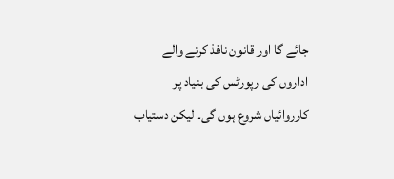جائے گا اور قانون نافذ کرنے والے اداروں کی رپورٹس کی بنیاد پر کارروائیاں شروع ہوں گی۔ لیکن دستیاب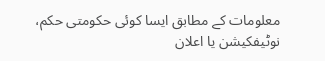معلومات کے مطابق ایسا کوئی حکومتی حکم، نوٹیفکیشن یا اعلان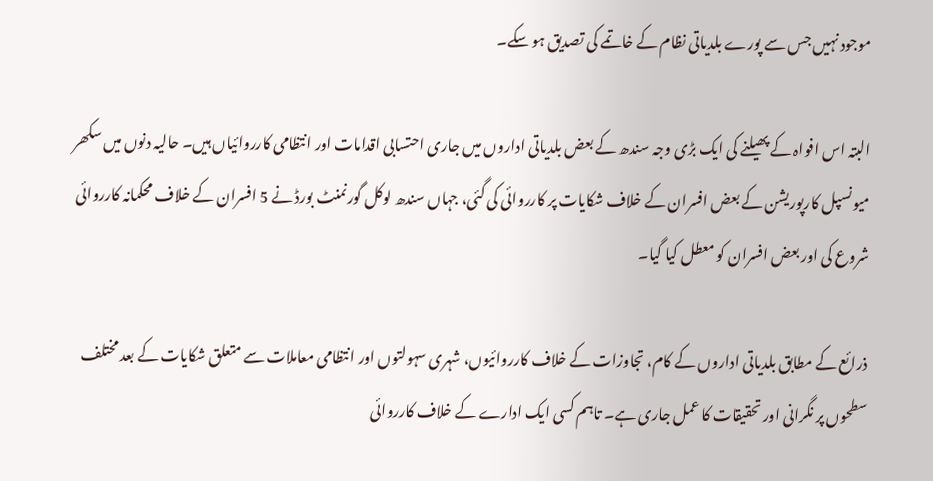موجود نہیں جس سے پورے بلدیاتی نظام کے خاتمے کی تصدیق ہو سکے۔

البتہ اس افواہ کے پھیلنے کی ایک بڑی وجہ سندھ کے بعض بلدیاتی اداروں میں جاری احتسابی اقدامات اور انتظامی کارروائیاں ہیں۔ حالیہ دنوں میں سکھر میونسپل کارپوریشن کے بعض افسران کے خلاف شکایات پر کارروائی کی گئی، جہاں سندھ لوکل گورنمنٹ بورڈ نے 5 افسران کے خلاف محکمانہ کارروائی شروع کی اور بعض افسران کو معطل کیا گیا۔

ذرائع کے مطابق بلدیاتی اداروں کے کام، تجاوزات کے خلاف کارروائیوں، شہری سہولتوں اور انتظامی معاملات سے متعلق شکایات کے بعد مختلف سطحوں پر نگرانی اور تحقیقات کا عمل جاری ہے۔ تاہم کسی ایک ادارے کے خلاف کارروائی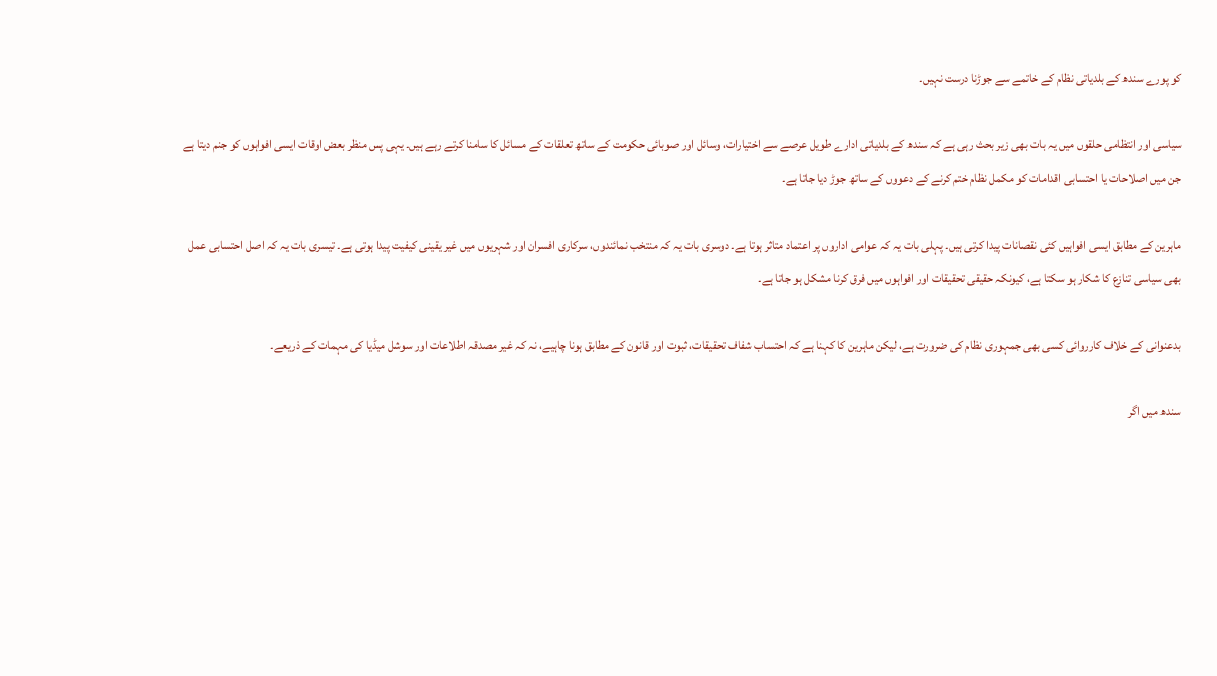کو پورے سندھ کے بلدیاتی نظام کے خاتمے سے جوڑنا درست نہیں۔

سیاسی اور انتظامی حلقوں میں یہ بات بھی زیر بحث رہی ہے کہ سندھ کے بلدیاتی ادارے طویل عرصے سے اختیارات، وسائل اور صوبائی حکومت کے ساتھ تعلقات کے مسائل کا سامنا کرتے رہے ہیں۔ یہی پس منظر بعض اوقات ایسی افواہوں کو جنم دیتا ہے جن میں اصلاحات یا احتسابی اقدامات کو مکمل نظام ختم کرنے کے دعووں کے ساتھ جوڑ دیا جاتا ہے۔

ماہرین کے مطابق ایسی افواہیں کئی نقصانات پیدا کرتی ہیں۔ پہلی بات یہ کہ عوامی اداروں پر اعتماد متاثر ہوتا ہے۔ دوسری بات یہ کہ منتخب نمائندوں، سرکاری افسران اور شہریوں میں غیر یقینی کیفیت پیدا ہوتی ہے۔ تیسری بات یہ کہ اصل احتسابی عمل بھی سیاسی تنازع کا شکار ہو سکتا ہے، کیونکہ حقیقی تحقیقات اور افواہوں میں فرق کرنا مشکل ہو جاتا ہے۔

بدعنوانی کے خلاف کارروائی کسی بھی جمہوری نظام کی ضرورت ہے، لیکن ماہرین کا کہنا ہے کہ احتساب شفاف تحقیقات، ثبوت اور قانون کے مطابق ہونا چاہیے، نہ کہ غیر مصدقہ اطلاعات اور سوشل میڈیا کی مہمات کے ذریعے۔

سندھ میں اگر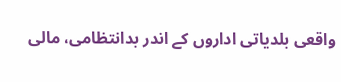واقعی بلدیاتی اداروں کے اندر بدانتظامی، مالی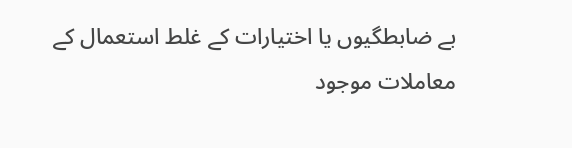بے ضابطگیوں یا اختیارات کے غلط استعمال کے معاملات موجود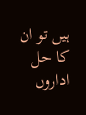ہیں تو ان کا حل اداروں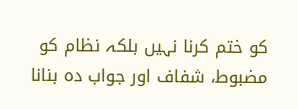کو ختم کرنا نہیں بلکہ نظام کو مضبوط، شفاف اور جواب دہ بنانا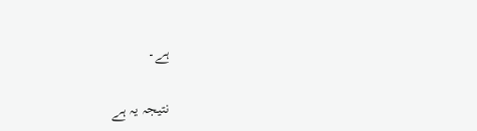ہے۔

نتیجہ یہ ہے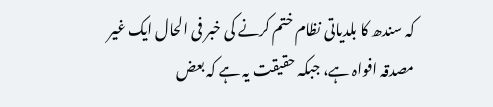کہ سندھ کا بلدیاتی نظام ختم کرنے کی خبر فی الحال ایک غیر مصدقہ افواہ ہے، جبکہ حقیقت یہ ہے کہ بعض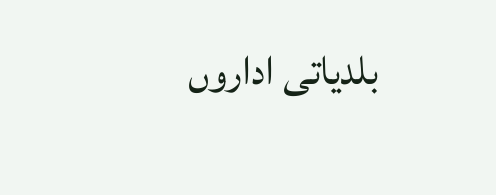بلدیاتی اداروں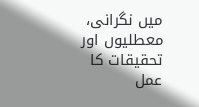میں نگرانی، معطلیوں اور تحقیقات کا عمل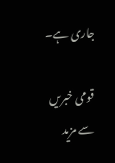جاری ہے۔

قومی خبریں سے مزید